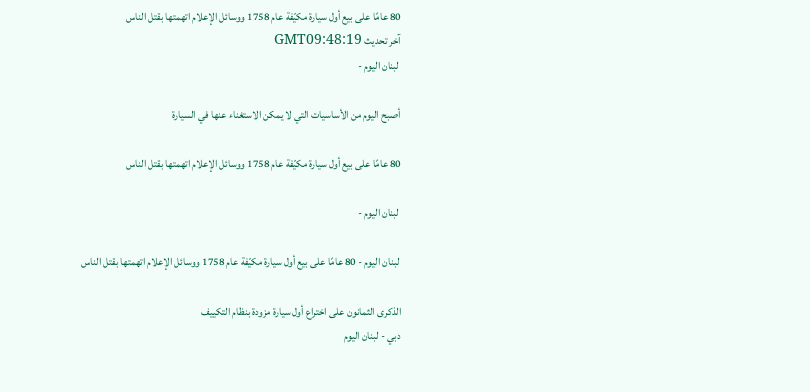80 عامًا على بيع أول سيارة مكيّفة عام 1758 ووسائل الإعلام اتهمتها بقتل الناس
آخر تحديث GMT09:48:19
 لبنان اليوم -

أصبح اليوم من الأساسيات التي لا يمكن الاستغناء عنها في السيارة

80 عامًا على بيع أول سيارة مكيّفة عام 1758 ووسائل الإعلام اتهمتها بقتل الناس

 لبنان اليوم -

 لبنان اليوم - 80 عامًا على بيع أول سيارة مكيّفة عام 1758 ووسائل الإعلام اتهمتها بقتل الناس

الذكرى الثمانون على اختراع أول سيارة مزودة بنظام التكييف
دبي - لبنان اليوم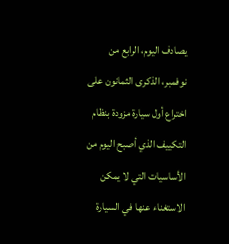يصادف اليوم، الرابع من نوفمبر، الذكرى الثمانون على اختراع أول سيارة مزودة بنظام التكييف الذي أصبح اليوم من الأساسيات التي لا يمكن الاستغناء عنها في السيارة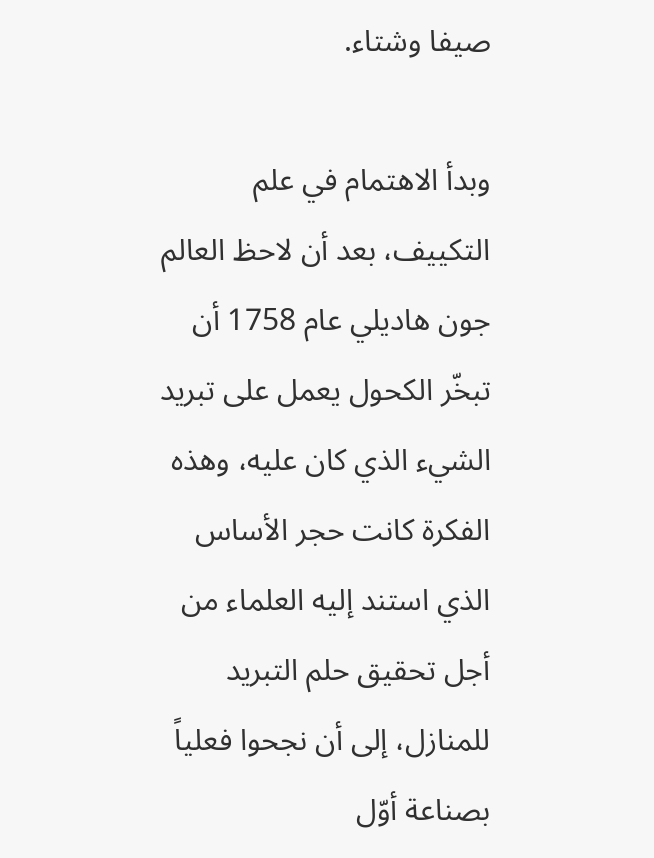صيفا وشتاء.

وبدأ الاهتمام في علم التكييف، بعد أن لاحظ العالم جون هاديلي عام 1758 أن تبخّر الكحول يعمل على تبريد الشيء الذي كان عليه، وهذه الفكرة كانت حجر الأساس الذي استند إليه العلماء من أجل تحقيق حلم التبريد للمنازل، إلى أن نجحوا فعلياً بصناعة أوّل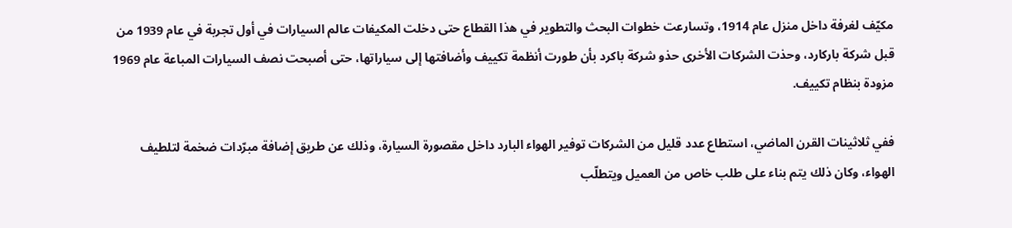مكيّف لغرفة داخل منزل عام 1914، وتسارعت خطوات البحث والتطوير في هذا القطاع حتى دخلت المكيفات عالم السيارات في أول تجربة في عام 1939 من قبل شركة باركارد، وحذت الشركات الأخرى حذو شركة باكرد بأن طورت أنظمة تكييف وأضافتها إلى سياراتها، حتى أصبحت نصف السيارات المباعة عام 1969 مزودة بنظام تكييف.

ففي ثلاثينات القرن الماضي، استطاع عدد قليل من الشركات توفير الهواء البارد داخل مقصورة السيارة، وذلك عن طريق إضافة مبرّدات ضخمة لتلطيف الهواء، وكان ذلك يتم بناء على طلب خاص من العميل ويتطلّب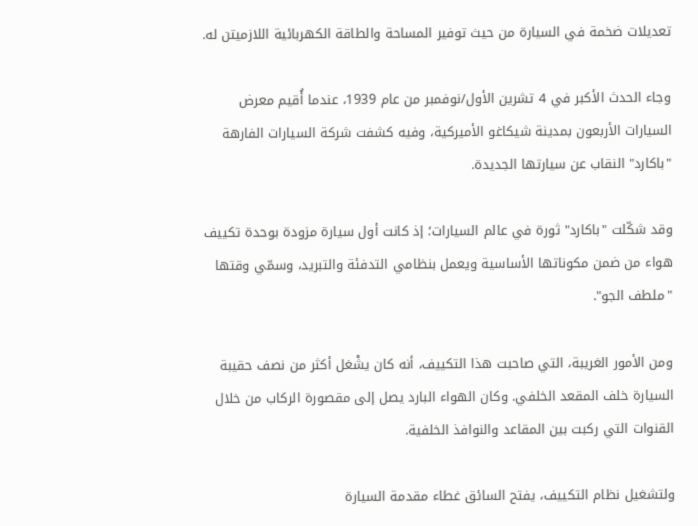تعديلات ضخمة في السيارة من حيث توفير المساحة والطاقة الكهربائية اللازميتن له.

وجاء الحدث الأكبر في 4 تشرين الأول/نوفمبر من عام 1939، عندما أُقيم معرض السيارات الأربعون بمدينة شيكاغو الأميركية، وفيه كشفت شركة السيارات الفارهة "باكارد" النقاب عن سيارتها الجديدة.

وقد شكّلت "باكارد" ثورة في عالم السيارات؛ إذ كانت أول سيارة مزودة بوحدة تكييف هواء من ضمن مكوناتها الأساسية ويعمل بنظامي التدفئة والتبريد، وسمّي وقتها "ملطف الجو".

ومن الأمور الغريبة، التي صاحبت هذا التكييف، أنه كان يشْغل أكثر من نصف حقيبة السيارة خلف المقعد الخلفي. وكان الهواء البارد يصل إلى مقصورة الركاب من خلال القنوات التي ركبت بين المقاعد والنوافذ الخلفية.

ولتشغيل نظام التكييف، يفتح السائق غطاء مقدمة السيارة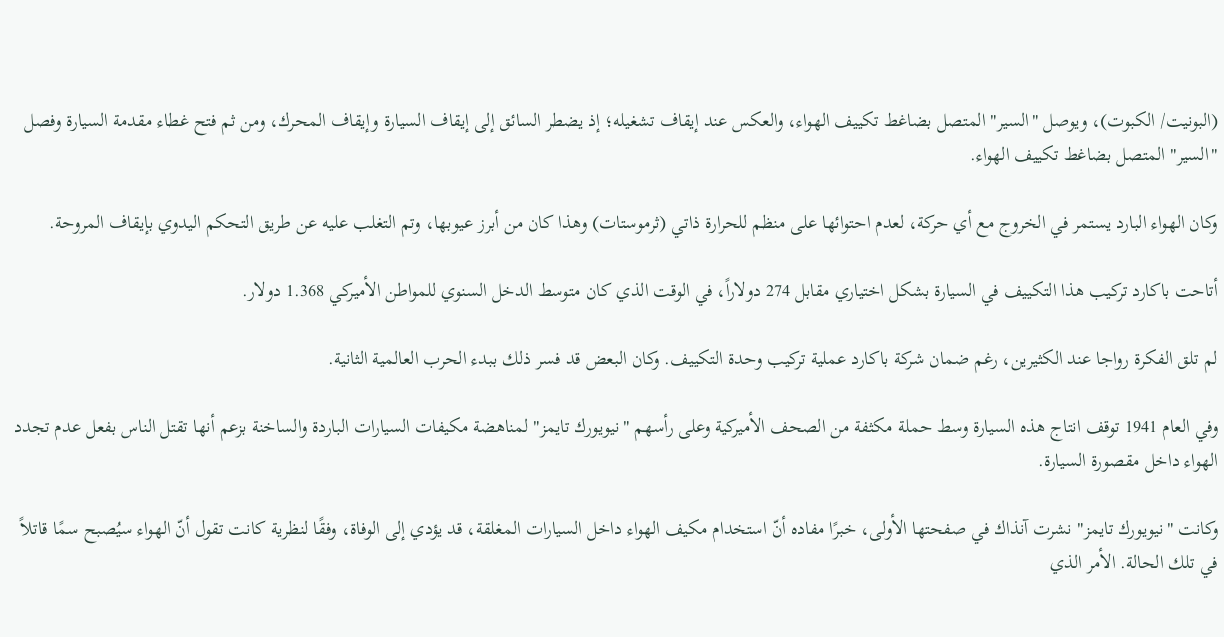(البونيت/ الكبوت)، ويوصل "السير" المتصل بضاغط تكييف الهواء، والعكس عند إيقاف تشغيله؛ إذ يضطر السائق إلى إيقاف السيارة وإيقاف المحرك، ومن ثم فتح غطاء مقدمة السيارة وفصل "السير" المتصل بضاغط تكييف الهواء.

وكان الهواء البارد يستمر في الخروج مع أي حركة، لعدم احتوائها على منظم للحرارة ذاتي (ثرموستات) وهذا كان من أبرز عيوبها، وتم التغلب عليه عن طريق التحكم اليدوي بإيقاف المروحة.

أتاحت باكارد تركيب هذا التكييف في السيارة بشكل اختياري مقابل 274 دولاراً، في الوقت الذي كان متوسط الدخل السنوي للمواطن الأميركي 1.368 دولار.

لم تلق الفكرة رواجا عند الكثيرين، رغم ضمان شركة باكارد عملية تركيب وحدة التكييف. وكان البعض قد فسر ذلك ببدء الحرب العالمية الثانية.

وفي العام 1941 توقف انتاج هذه السيارة وسط حملة مكثفة من الصحف الأميركية وعلى رأسهم "نيويورك تايمز" لمناهضة مكيفات السيارات الباردة والساخنة بزعم أنها تقتل الناس بفعل عدم تجدد الهواء داخل مقصورة السيارة.

وكانت "نيويورك تايمز" نشرت آنذاك في صفحتها الأولى، خبرًا مفاده أنّ استخدام مكيف الهواء داخل السيارات المغلقة، قد يؤدي إلى الوفاة، وفقًا لنظرية كانت تقول أنّ الهواء سيُصبح سمًا قاتلاً في تلك الحالة. الأمر الذي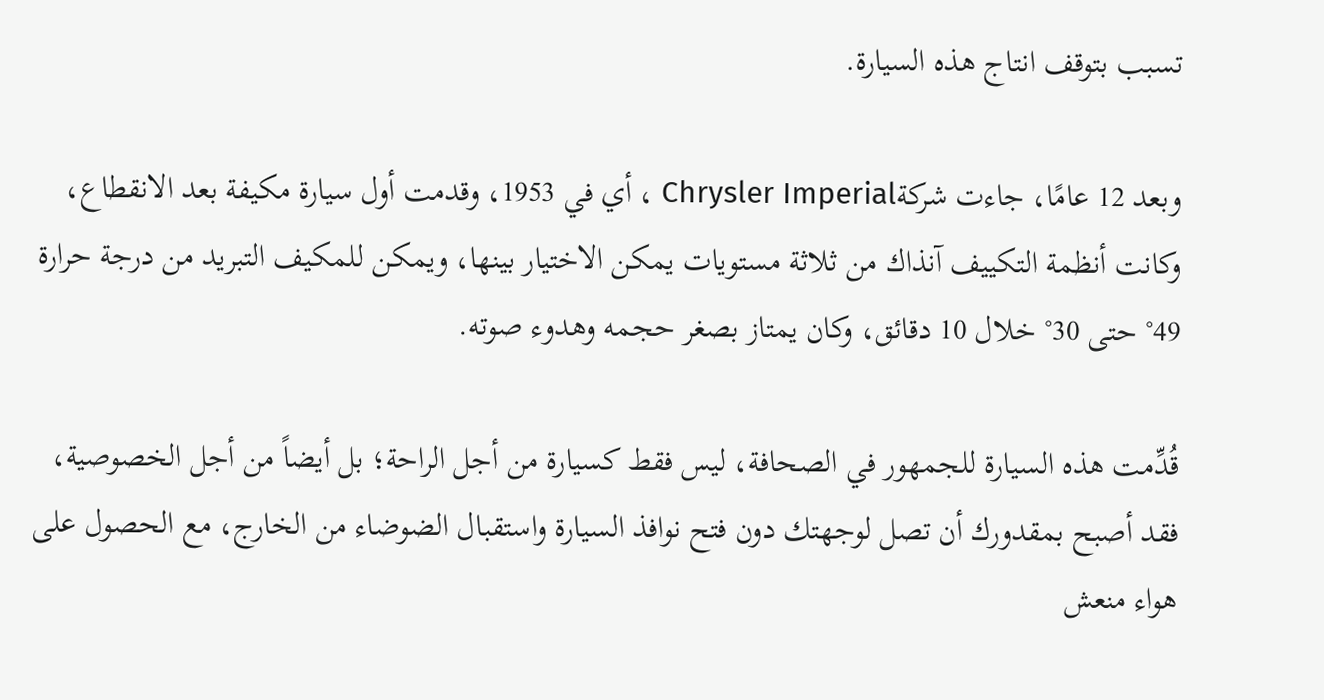تسبب بتوقف انتاج هذه السيارة.

وبعد 12 عامًا، جاءت شركةChrysler Imperial ، أي في 1953، وقدمت أول سيارة مكيفة بعد الانقطاع، وكانت أنظمة التكييف آنذاك من ثلاثة مستويات يمكن الاختيار بينها، ويمكن للمكيف التبريد من درجة حرارة 49° حتى 30° خلال 10 دقائق، وكان يمتاز بصغر حجمه وهدوء صوته.

قُدِّمت هذه السيارة للجمهور في الصحافة، ليس فقط كسيارة من أجل الراحة؛ بل أيضاً من أجل الخصوصية، فقد أصبح بمقدورك أن تصل لوجهتك دون فتح نوافذ السيارة واستقبال الضوضاء من الخارج، مع الحصول على هواء منعش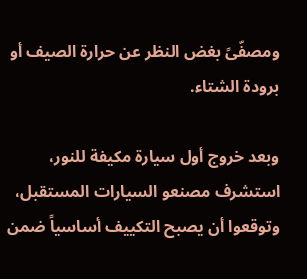ومصفّىً بغض النظر عن حرارة الصيف أو برودة الشتاء.

وبعد خروج أول سيارة مكيفة للنور، استشرف مصنعو السيارات المستقبل، وتوقعوا أن يصبح التكييف أساسياً ضمن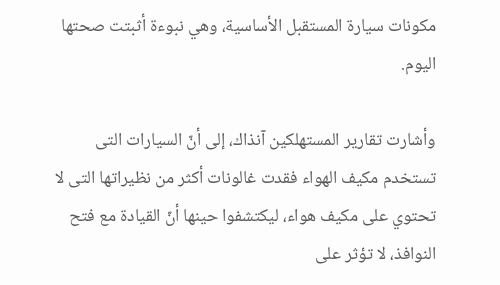مكونات سيارة المستقبل الأساسية، وهي نبوءة أثبتت صحتها اليوم.

وأشارت تقارير المستهلكين آنذاك، إلى أنّ السيارات التى تستخدم مكيف الهواء فقدت غالونات أكثر من نظيراتها التى لا تحتوي على مكيف هواء، ليكتشفوا حينها أنّ القيادة مع فتح النوافذ، لا تؤثر على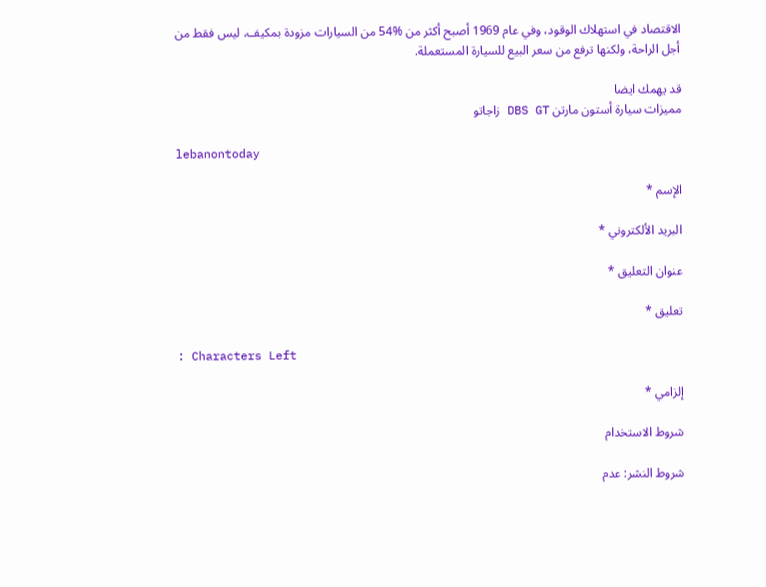الاقتصاد في استهلاك الوقود، وفي عام 1969 أصبح أكثر من %54 من السيارات مزودة بمكيف، ليس فقط من أجل الراحة، ولكنها ترفع من سعر البيع للسيارة المستعملة.

قد يهمك ايضا
مميزات سيارة أستون مارتن DBS GT زاجاتو

lebanontoday

الإسم *

البريد الألكتروني *

عنوان التعليق *

تعليق *

: Characters Left

إلزامي *

شروط الاستخدام

شروط النشر: عدم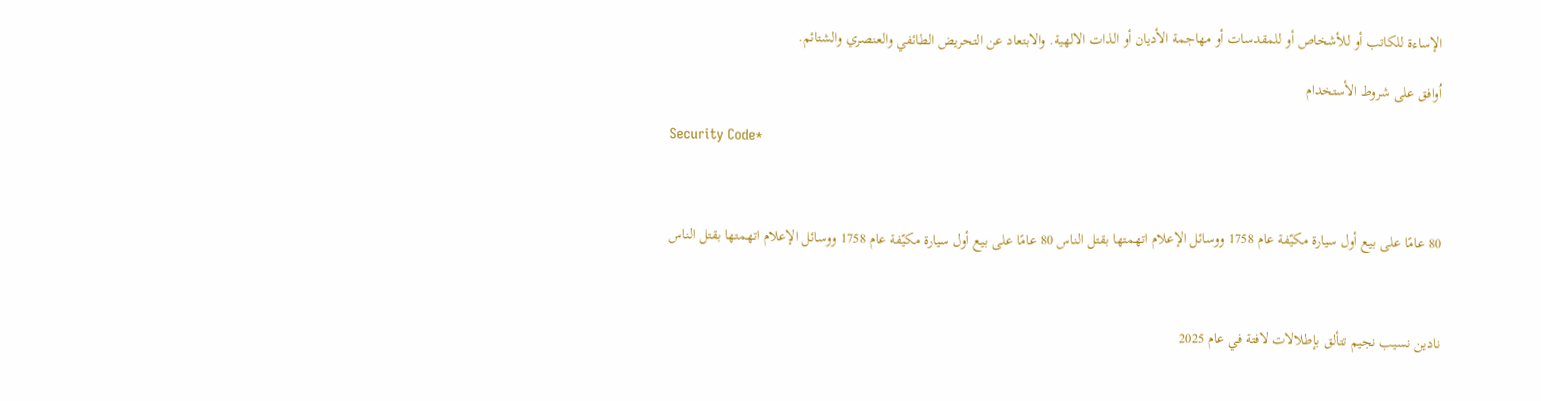الإساءة للكاتب أو للأشخاص أو للمقدسات أو مهاجمة الأديان أو الذات الالهية. والابتعاد عن التحريض الطائفي والعنصري والشتائم.

اُوافق على شروط الأستخدام

Security Code*



80 عامًا على بيع أول سيارة مكيّفة عام 1758 ووسائل الإعلام اتهمتها بقتل الناس 80 عامًا على بيع أول سيارة مكيّفة عام 1758 ووسائل الإعلام اتهمتها بقتل الناس



نادين نسيب نجيم تتألق بإطلالات لافتة في عام 2025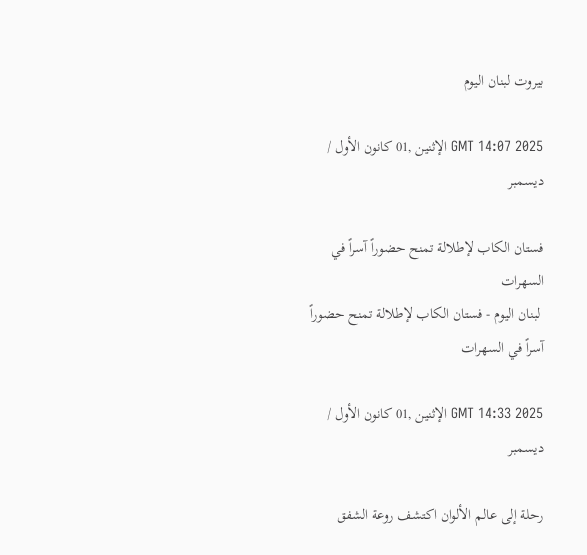بيروت لبنان اليوم

GMT 14:07 2025 الإثنين ,01 كانون الأول / ديسمبر

فستان الكاب لإطلالة تمنح حضوراً آسراً في السهرات
 لبنان اليوم - فستان الكاب لإطلالة تمنح حضوراً آسراً في السهرات

GMT 14:33 2025 الإثنين ,01 كانون الأول / ديسمبر

رحلة إلى عالم الألوان اكتشف روعة الشفق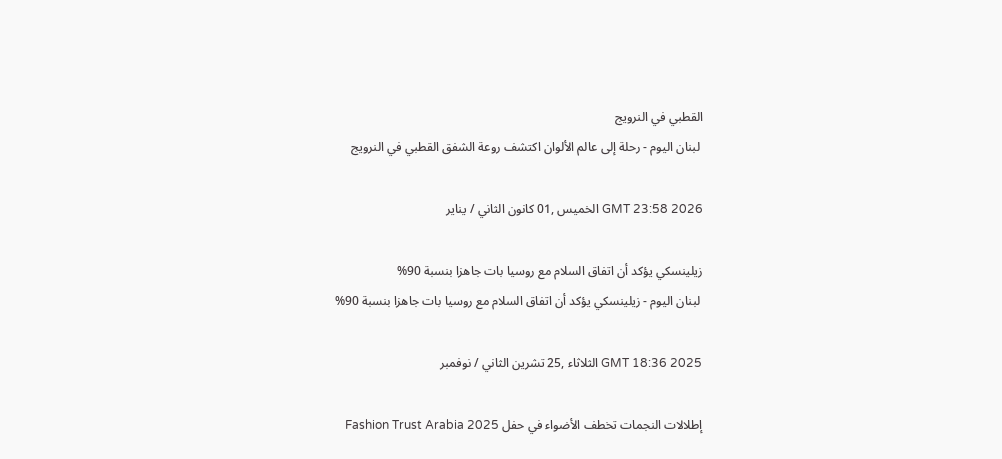القطبي في النرويج
 لبنان اليوم - رحلة إلى عالم الألوان اكتشف روعة الشفق القطبي في النرويج

GMT 23:58 2026 الخميس ,01 كانون الثاني / يناير

زيلينسكي يؤكد أن اتفاق السلام مع روسيا بات جاهزا بنسبة 90%
 لبنان اليوم - زيلينسكي يؤكد أن اتفاق السلام مع روسيا بات جاهزا بنسبة 90%

GMT 18:36 2025 الثلاثاء ,25 تشرين الثاني / نوفمبر

إطلالات النجمات تخطف الأضواء في حفل Fashion Trust Arabia 2025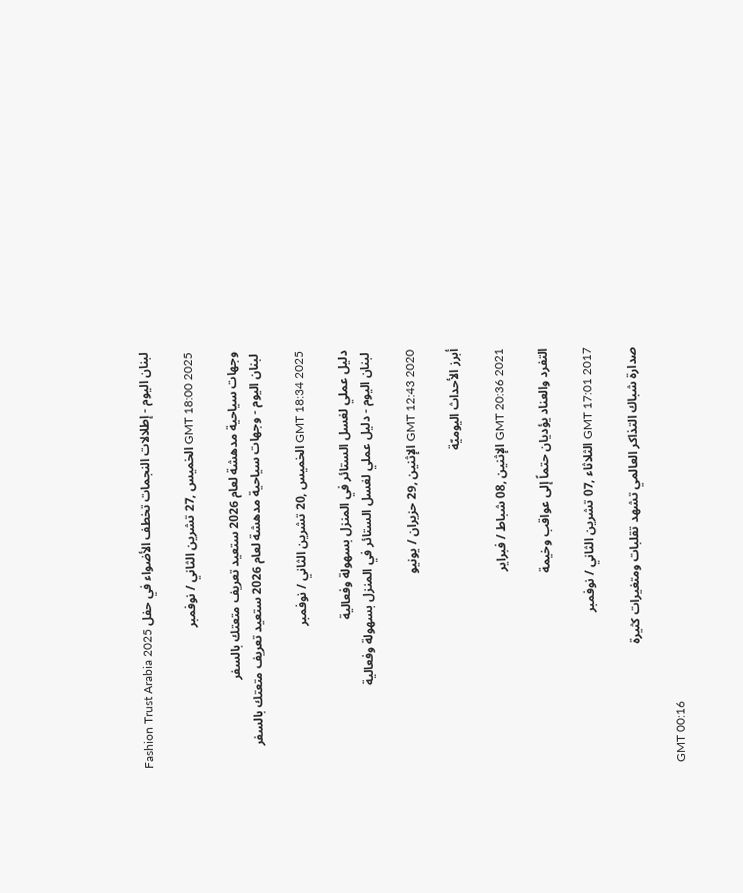لبنان اليوم - إطلالات النجمات تخطف الأضواء في حفل Fashion Trust Arabia 2025

GMT 18:00 2025 الخميس ,27 تشرين الثاني / نوفمبر

وجهات سياحية مدهشة لعام 2026 ستعيد تعريف متعتك بالسفر
 لبنان اليوم - وجهات سياحية مدهشة لعام 2026 ستعيد تعريف متعتك بالسفر

GMT 18:34 2025 الخميس ,20 تشرين الثاني / نوفمبر

دليل عملي لغسل الستائر في المنزل بسهولة وفعالية
 لبنان اليوم - دليل عملي لغسل الستائر في المنزل بسهولة وفعالية

GMT 12:43 2020 الإثنين ,29 حزيران / يونيو

أبرز الأحداث اليوميّة

GMT 20:36 2021 الإثنين ,08 شباط / فبراير

التفرد والعناد يؤديان حتماً إلى عواقب وخيمة

GMT 17:01 2017 الثلاثاء ,07 تشرين الثاني / نوفمبر

صدارة شباك التذاكر العالمي تشهد تقلبات ومتغيرات كثيرة

GMT 00:16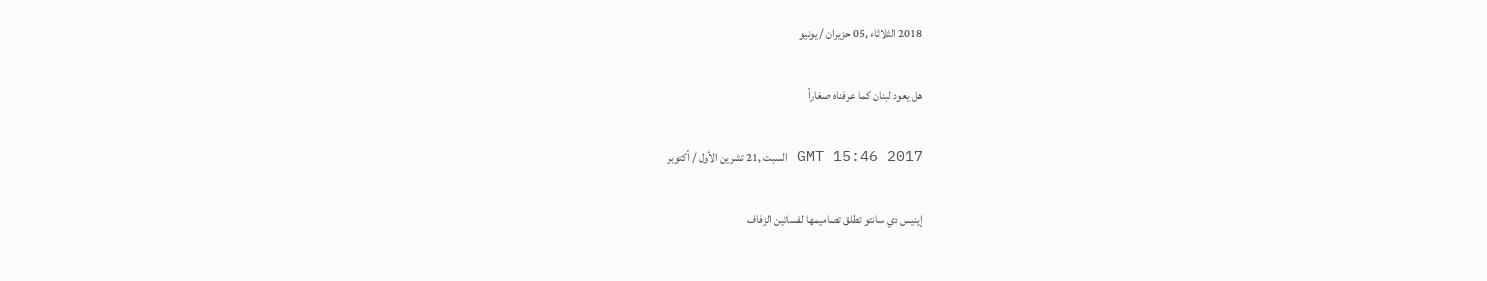2018 الثلاثاء ,05 حزيران / يونيو

هل يعود لبنان كما عرفناه صغاراً

GMT 15:46 2017 السبت ,21 تشرين الأول / أكتوبر

إينيس دي سانتو تطلق تصاميمها لفساتين الزفاف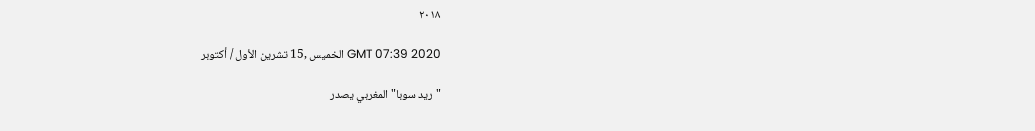٢٠١٨

GMT 07:39 2020 الخميس ,15 تشرين الأول / أكتوبر

"ريد سوبا" المغربي يصدر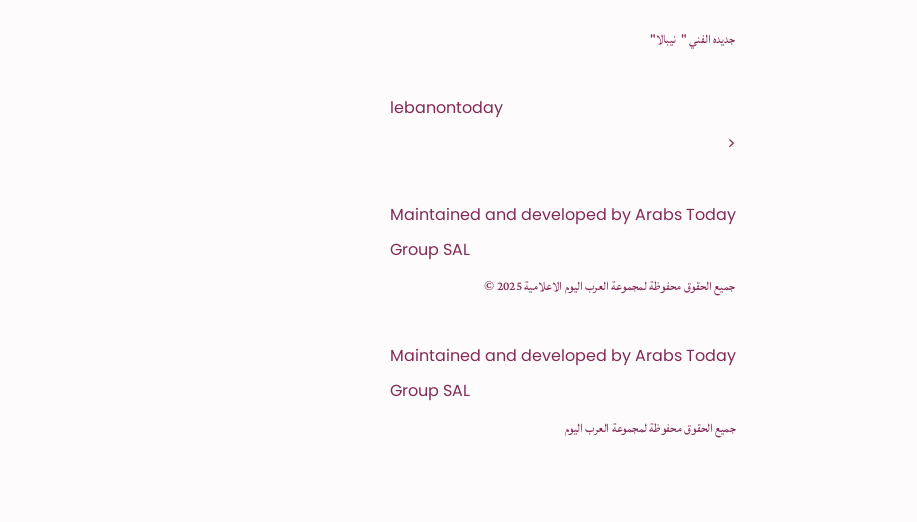جديده الفني "نيبالا"

lebanontoday
<

Maintained and developed by Arabs Today Group SAL
جميع الحقوق محفوظة لمجموعة العرب اليوم الاعلامية 2025 ©

Maintained and developed by Arabs Today Group SAL
جميع الحقوق محفوظة لمجموعة العرب اليوم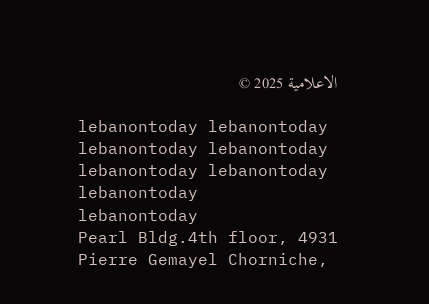الاعلامية 2025 ©

lebanontoday lebanontoday lebanontoday lebanontoday
lebanontoday lebanontoday lebanontoday
lebanontoday
Pearl Bldg.4th floor, 4931 Pierre Gemayel Chorniche,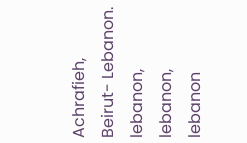Achrafieh, Beirut- Lebanon.
lebanon, lebanon, lebanon